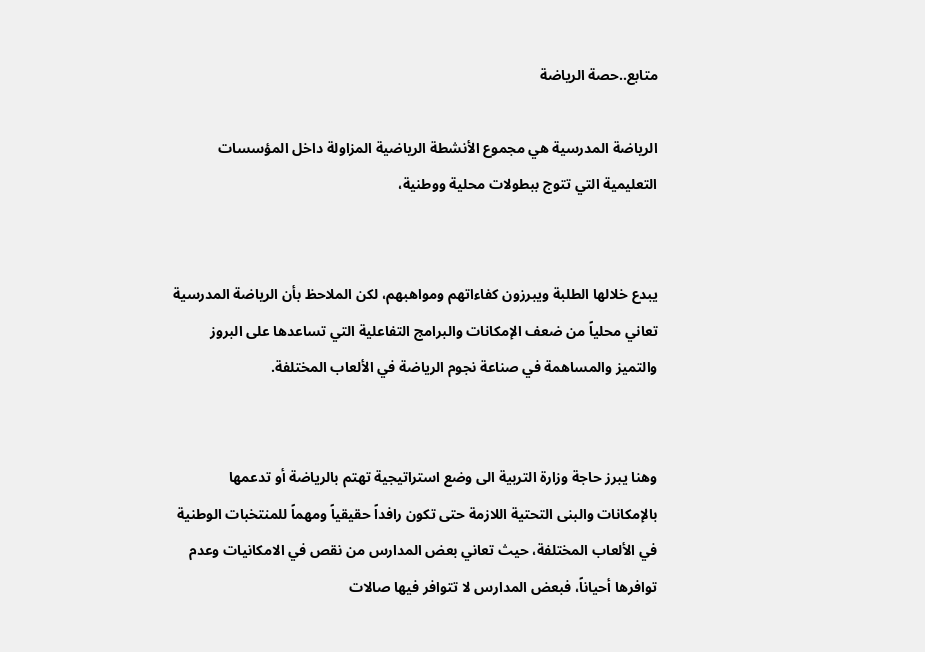متابع..حصة الرياضة

الرياضة المدرسية هي مجموع الأنشطة الرياضية المزاولة داخل المؤسسات التعليمية التي تتوج ببطولات محلية ووطنية،


يبدع خلالها الطلبة ويبرزون كفاءاتهم ومواهبهم، لكن الملاحظ بأن الرياضة المدرسية تعاني محلياً من ضعف الإمكانات والبرامج التفاعلية التي تساعدها على البروز والتميز والمساهمة في صناعة نجوم الرياضة في الألعاب المختلفة.


وهنا يبرز حاجة وزارة التربية الى وضع استراتيجية تهتم بالرياضة أو تدعمها بالإمكانات والبنى التحتية اللازمة حتى تكون رافداً حقيقياً ومهماً للمنتخبات الوطنية في الألعاب المختلفة، حيث تعاني بعض المدارس من نقص في الامكانيات وعدم توافرها أحياناً، فبعض المدارس لا تتوافر فيها صالات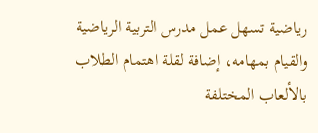رياضية تسهل عمل مدرس التربية الرياضية والقيام بمهامه، إضافة لقلة اهتمام الطلاب بالألعاب المختلفة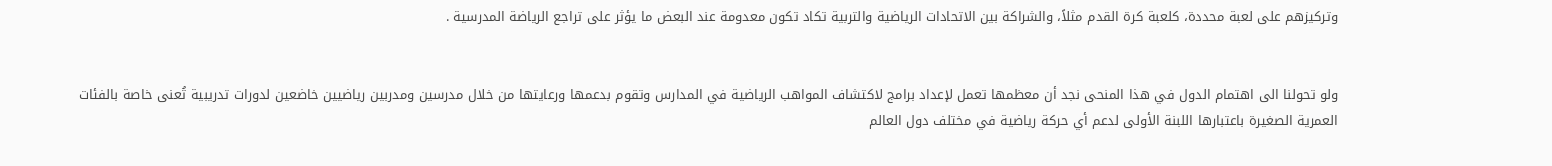وتركيزهم على لعبة محددة، كلعبة كرة القدم مثلاً، والشراكة بين الاتحادات الرياضية والتربية تكاد تكون معدومة عند البعض ما يؤثر على تراجع الرياضة المدرسية .


ولو تحولنا الى اهتمام الدول في هذا المنحى نجد أن معظمها تعمل لإعداد برامج لاكتشاف المواهب الرياضية في المدارس وتقوم بدعمها ورعايتها من خلال مدرسين ومدربين رياضيين خاضعين لدورات تدريبية تُعنى خاصة بالفئات العمرية الصغيرة باعتبارها اللبنة الأولى لدعم أي حركة رياضية في مختلف دول العالم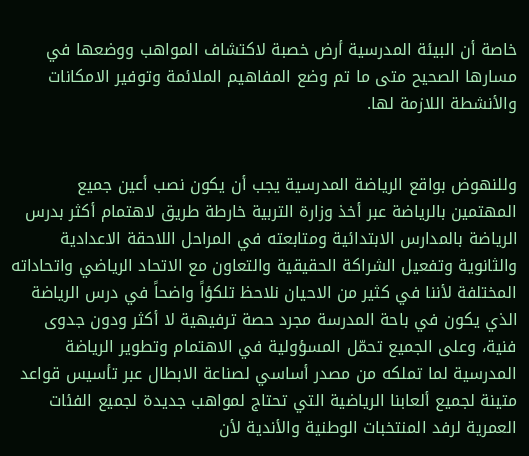خاصة أن البيئة المدرسية أرض خصبة لاكتشاف المواهب ووضعها في مسارها الصحيح متى ما تم وضع المفاهيم الملائمة وتوفير الامكانات والأنشطة اللازمة لها.


وللنهوض بواقع الرياضة المدرسية يجب أن يكون نصب أعين جميع المهتمين بالرياضة عبر أخذ وزارة التربية خارطة طريق لاهتمام أكثر بدرس الرياضة بالمدارس الابتدائية ومتابعته في المراحل اللاحقة الاعدادية والثانوية وتفعيل الشراكة الحقيقية والتعاون مع الاتحاد الرياضي واتحاداته المختلفة لأننا في كثير من الاحيان نلاحظ تلكؤاً واضحاً في درس الرياضة الذي يكون في باحة المدرسة مجرد حصة ترفيهية لا أكثر ودون جدوى فنية، وعلى الجميع تحمّل المسؤولية في الاهتمام وتطوير الرياضة المدرسية لما تملكه من مصدر أساسي لصناعة الابطال عبر تأسيس قواعد متينة لجميع ألعابنا الرياضية التي تحتاج لمواهب جديدة لجميع الفئات العمرية لرفد المنتخبات الوطنية والأندية لأن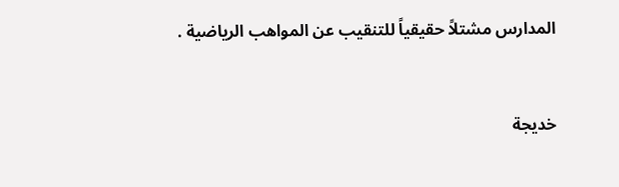المدارس مشتلاً حقيقياً للتنقيب عن المواهب الرياضية .


خديجة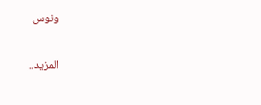ونوس

المزيد..